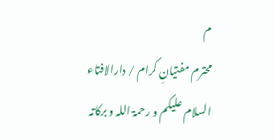م
محترم مفتیانِ کرام / دارالافتاء
السلام علیکم و رحمۃ اللہ و برکاتہ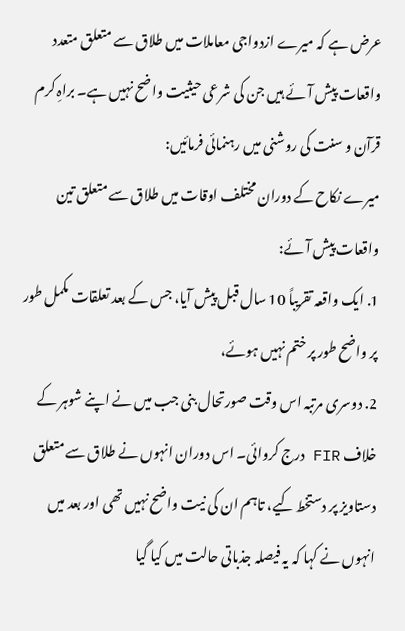عرض ہے کہ میرے ازدواجی معاملات میں طلاق سے متعلق متعدد واقعات پیش آئے ہیں جن کی شرعی حیثیت واضح نہیں ہے۔ براہِ کرم قرآن و سنت کی روشنی میں رہنمائی فرمائیں:
میرے نکاح کے دوران مختلف اوقات میں طلاق سے متعلق تین واقعات پیش آئے:
1. ایک واقعہ تقریباً 10 سال قبل پیش آیا، جس کے بعد تعلقات مکمل طور پر واضح طور پر ختم نہیں ہوئے،
2. دوسری مرتبہ اس وقت صورتحال بنی جب میں نے اپنے شوہر کے خلاف FIR درج کروائی۔ اس دوران انہوں نے طلاق سے متعلق دستاویز پر دستخط کیے، تاہم ان کی نیت واضح نہیں تھی اور بعد میں انہوں نے کہا کہ یہ فیصلہ جذباتی حالت میں کیا گیا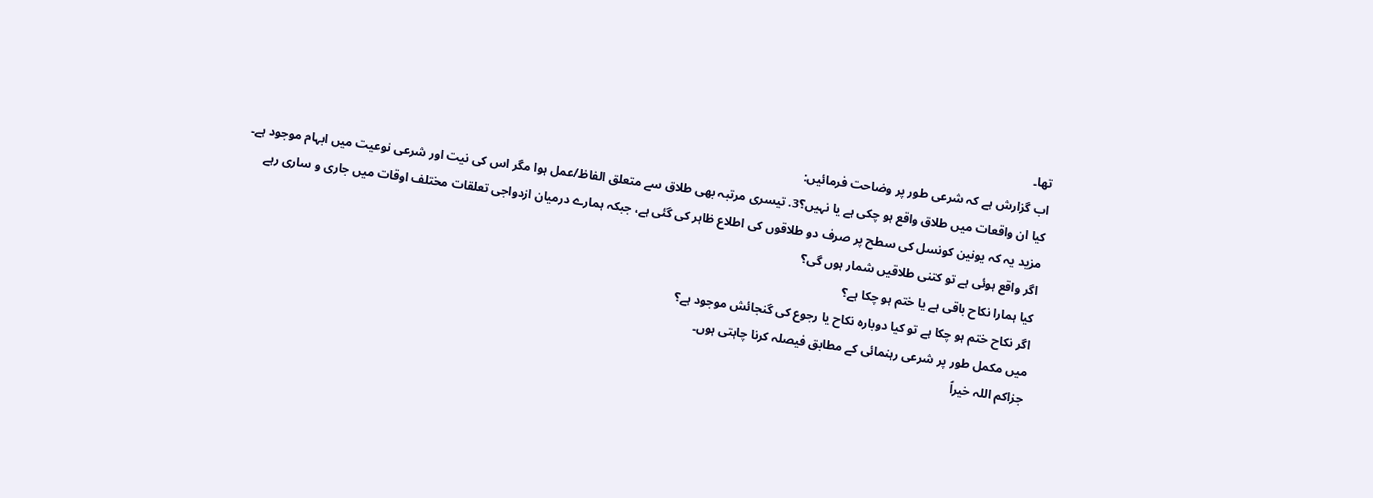تھا۔
اب گزارش ہے کہ شرعی طور پر وضاحت فرمائیں:
کیا ان واقعات میں طلاق واقع ہو چکی ہے یا نہیں؟3. تیسری مرتبہ بھی طلاق سے متعلق الفاظ/عمل ہوا مگر اس کی نیت اور شرعی نوعیت میں ابہام موجود ہے۔
مزید یہ کہ یونین کونسل کی سطح پر صرف دو طلاقوں کی اطلاع ظاہر کی گئی ہے، جبکہ ہمارے درمیان ازدواجی تعلقات مختلف اوقات میں جاری و ساری رہے
اگر واقع ہوئی ہے تو کتنی طلاقیں شمار ہوں گی؟
کیا ہمارا نکاح باقی ہے یا ختم ہو چکا ہے؟
اگر نکاح ختم ہو چکا ہے تو کیا دوبارہ نکاح یا رجوع کی گنجائش موجود ہے؟
میں مکمل طور پر شرعی رہنمائی کے مطابق فیصلہ کرنا چاہتی ہوں۔
جزاکم اللہ خیراً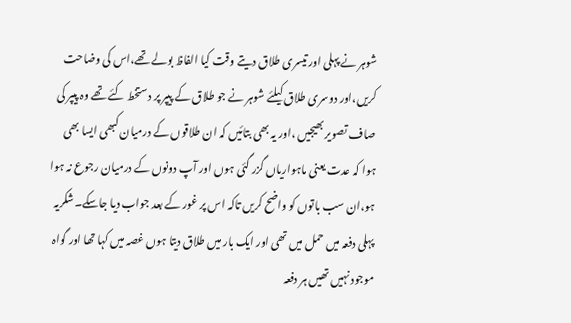شوہر نے پہلی اور تیسری طلاق دیتے وقت کیا الفاظ بولے تھے،اس کی وضاحت کریں،اور دوسری طلاق کیلئے شوہر نے جو طلاق کے پیپر پر دستخط کئے تھے وہ پیپر کی صاف تصویر بھیجیں ،اور یہ بھی بتائیں کہ ان طلاقوں کے درمیان کبھی ایسا بھی ہوا کہ عدت یعنی ماہواریاں گزر گئی ہوں اور آپ دونوں کے درمیان رجوع نہ ہوا ہو،ان سب باتوں کو واضح کریں تاکہ اس پر غور کے بعد جواب دیا جاسکے۔شکریہ
پہلی دفعہ میں حمل میں تھی اور ایک بار میں طلاق دیتا ہوں غصہ میں کہا تھا اور گواہ موجود نہیں تھیں ہر دفعہ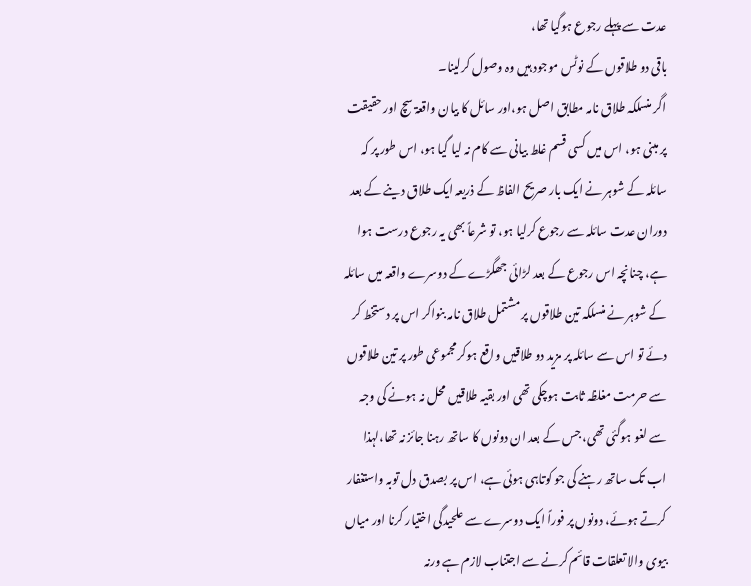عدت سے پہلے رجوع ہوگیا تھا،
باقی دو طلاقوں کے نوٹس موجود ہیں وہ وصول کرلینا۔
اگر منسلکہ طلاق نامہ مطابق اصل ہو،اور سائل کا بیان واقعۃ سچ اور حقیقت پر مبنی ہو، اس میں کسی قسم غلط بیانی سے کام نہ لیا گیا ہو، اس طور پر کہ سائلہ کے شوہر نے ایک بار صریح الفاظ کے ذریعہ ایک طلاق دینے کے بعد دوران عدت سائلہ سے رجوع کرلیا ہو، تو شرعاً بھی یہ رجوع درست ہوا ہے، چنانچہ اس رجوع کے بعد لڑائی جھگڑے کے دوسرے واقعہ میں سائلہ کے شوہر نے منسلکہ تین طلاقوں پر مشتمل طلاق نامہ بنواکر اس پر دستخط کر دئے تو اس سے سائلہ پر مزید دو طلاقیں واقع ہوکر مجموعی طور پر تین طلاقوں سے حرمت مغلظہ ثابت ہوچکی تھی اور بقیہ طلاقیں محل نہ ہونے کی وجہ سے لغو ہوگئی تھی، جس کے بعد ان دونوں کا ساتھ رہنا جائز نہ تھا،لہذا اب تک ساتھ رہنے کی جو کوتاہی ہوئی ہے، اس پر بصدق دل توبہ واستغفار کرتے ہوئے، دونوں پر فوراً ایک دوسرے سے علحیدگی اختیار کرنا اور میاں بیوی والا تعلقات قائم کرنے سے اجتناب لازم ہے ورنہ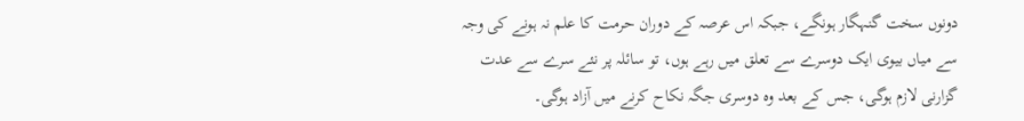دونوں سخت گنہگار ہونگے، جبکہ اس عرصہ کے دوران حرمت کا علم نہ ہونے کی وجہ سے میاں بیوی ایک دوسرے سے تعلق میں رہے ہوں، تو سائلہ پر نئے سرے سے عدت گزارنی لازم ہوگی، جس کے بعد وہ دوسری جگہ نکاح کرنے میں آزاد ہوگی۔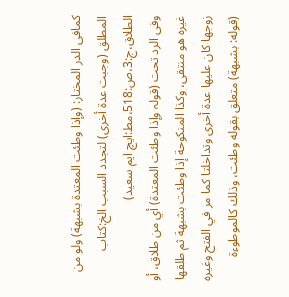کمافی الدر المختار: (وإذا وطئت المعتدة بشبهة) ولو من المطلق (وجبت عدة أخرى) لتجدد السبب الخ:کتاب الطلاق،ج:3،ص:518،مط:ایچ ایم سعید)
وفی الرد تحت (قولہ وإذا وطئت المعتدة) أي من طلاق، أو غيره هو منتقى، وكذا المنكوحة إذا وطئت بشبهة ثم طلقها زوجها كان عليها عدة أخرى وتداخلتا كما مر في الفتح وغيره (قوله: بشبهة) متعلق بقوله وطئت، وذلك كالموطوءة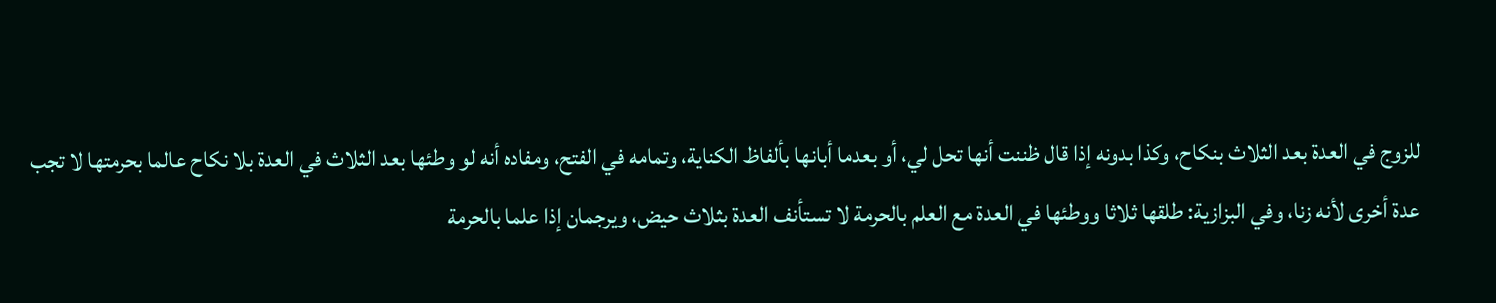للزوج في العدة بعد الثلاث بنكاح، وكذا بدونه إذا قال ظننت أنها تحل لي، أو بعدما أبانها بألفاظ الكناية، وتمامه في الفتح، ومفاده أنه لو وطئها بعد الثلاث في العدة بلا نكاح عالما بحرمتها لا تجب عدة أخرى لأنه زنا، وفي البزازية: طلقها ثلاثا ووطئها في العدة مع العلم بالحرمة لا تستأنف العدة بثلاث حيض، ويرجمان إذا علما بالحرمة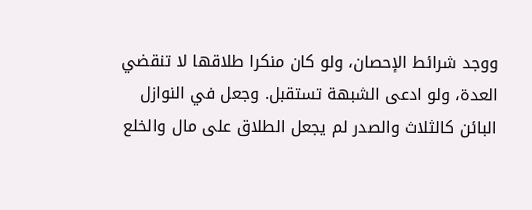ووجد شرائط الإحصان، ولو كان منكرا طلاقها لا تنقضي العدة، ولو ادعى الشبهة تستقبل. وجعل في النوازل البائن كالثلاث والصدر لم يجعل الطلاق على مال والخلع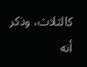كالثلاث، وذكر أنه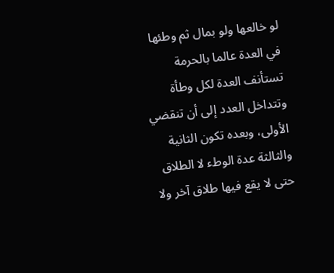لو خالعها ولو بمال ثم وطئها في العدة عالما بالحرمة تستأنف العدة لكل وطأة وتتداخل العدد إلى أن تنقضي الأولى، وبعده تكون الثانية والثالثة عدة الوطء لا الطلاق حتى لا يقع فيها طلاق آخر ولا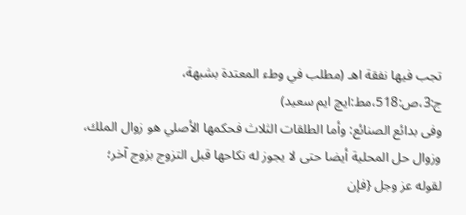تجب فيها نفقة اهـ (مطلب في وطء المعتدة بشبهة، ج:3،ص:518،مط:ایچ ایم سعید)
وفی بدائع الصنائع: وأما الطلقات الثلاث فحكمها الأصلي هو زوال الملك، وزوال حل المحلية أيضا حتى لا يجوز له نكاحها قبل التزوج بزوج آخر؛ لقوله عز وجل {فإن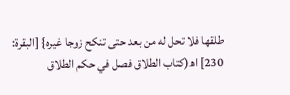طلقها فلا تحل له من بعد حتى تنكح زوجا غيره} [البقرة: 230] اھ(کتاب الطلاق فصل في حكم الطلاق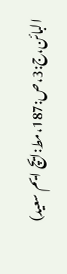البائن،ج:3،ص:187،مط:ایچ ایم سعید)